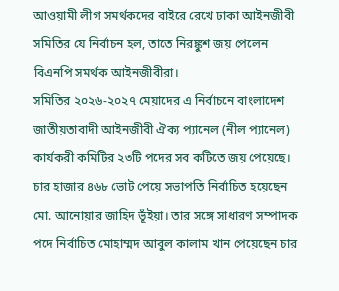আওয়ামী লীগ সমর্থকদের বাইরে রেখে ঢাকা আইনজীবী সমিতির যে নির্বাচন হল, তাতে নিরঙ্কুশ জয় পেলেন বিএনপি সমর্থক আইনজীবীরা।
সমিতির ২০২৬-২০২৭ মেয়াদের এ নির্বাচনে বাংলাদেশ জাতীয়তাবাদী আইনজীবী ঐক্য প্যানেল (নীল প্যানেল) কার্যকরী কমিটির ২৩টি পদের সব কটিতে জয় পেয়েছে।
চার হাজার ৪৬৮ ভোট পেয়ে সভাপতি নির্বাচিত হয়েছেন মো. আনোয়ার জাহিদ ভূঁইয়া। তার সঙ্গে সাধারণ সম্পাদক পদে নির্বাচিত মোহাম্মদ আবুল কালাম খান পেয়েছেন চার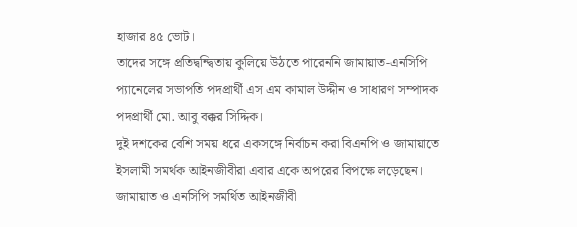হাজার ৪৫ ভোট।
তাদের সঙ্গে প্রতিদ্বন্দ্বিতায় কুলিয়ে উঠতে পারেননি জামায়াত-এনসিপি প্যানেলের সভাপতি পদপ্রার্থী এস এম কামাল উদ্দীন ও সাধারণ সম্পাদক পদপ্রার্থী মো. আবু বক্কর সিদ্দিক।
দুই দশকের বেশি সময় ধরে একসঙ্গে নির্বাচন করা বিএনপি ও জামায়াতে ইসলামী সমর্থক আইনজীবীরা এবার একে অপরের বিপক্ষে লড়েছেন। জামায়াত ও এনসিপি সমর্থিত আইনজীবী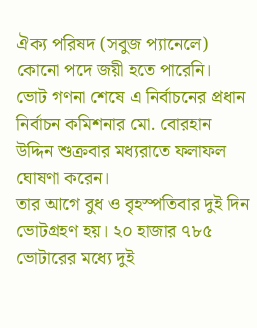ঐক্য পরিষদ (সবুজ প্যানেলে) কোনো পদে জয়ী হতে পারেনি।
ভোট গণনা শেষে এ নির্বাচনের প্রধান নির্বাচন কমিশনার মো. বোরহান উদ্দিন শুক্রবার মধ্যরাতে ফলাফল ঘোষণা করেন।
তার আগে বুধ ও বৃহস্পতিবার দুই দিন ভোটগ্রহণ হয়। ২০ হাজার ৭৮৫ ভোটারের মধ্যে দুই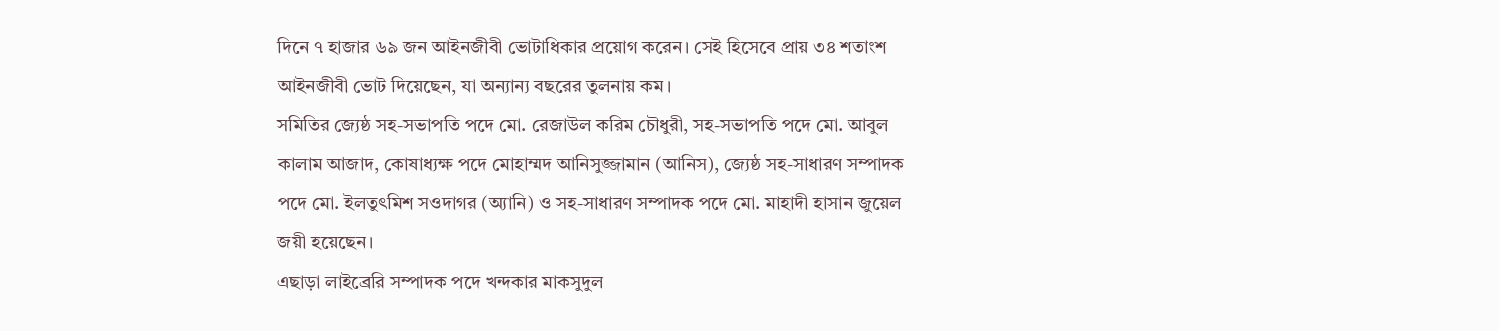দিনে ৭ হাজার ৬৯ জন আইনজীবী ভোটাধিকার প্রয়োগ করেন। সেই হিসেবে প্রায় ৩৪ শতাংশ আইনজীবী ভোট দিয়েছেন, যা অন্যান্য বছরের তুলনায় কম।
সমিতির জ্যেষ্ঠ সহ-সভাপতি পদে মো. রেজাউল করিম চৌধুরী, সহ-সভাপতি পদে মো. আবুল কালাম আজাদ, কোষাধ্যক্ষ পদে মোহাম্মদ আনিসুজ্জামান (আনিস), জ্যেষ্ঠ সহ-সাধারণ সম্পাদক পদে মো. ইলতুৎমিশ সওদাগর (অ্যানি) ও সহ-সাধারণ সম্পাদক পদে মো. মাহাদী হাসান জুয়েল জয়ী হয়েছেন।
এছাড়া লাইব্রেরি সম্পাদক পদে খন্দকার মাকসুদুল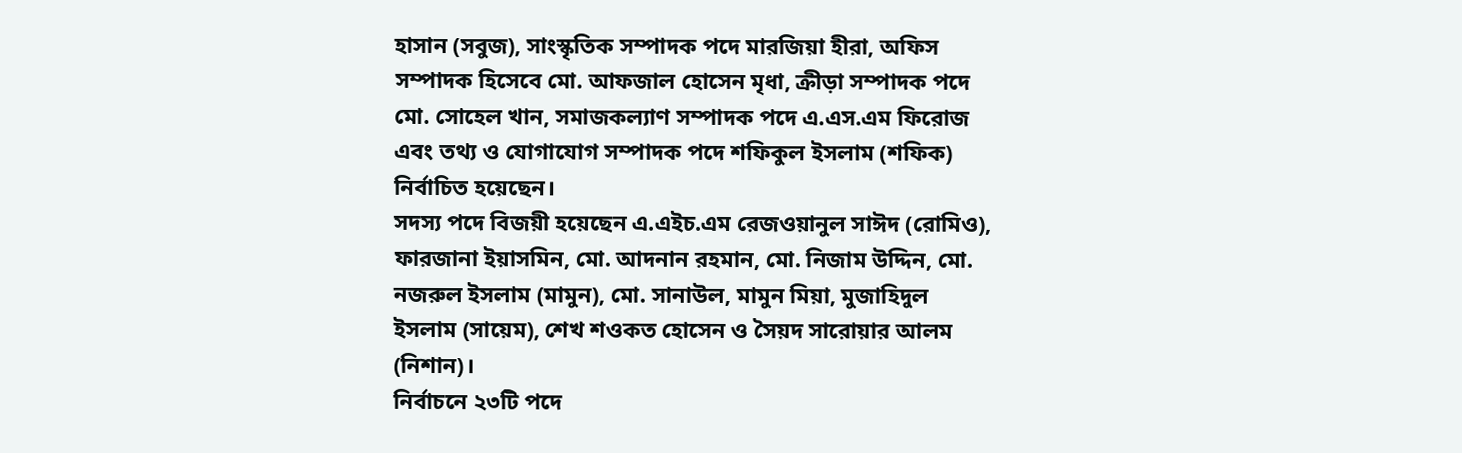হাসান (সবুজ), সাংস্কৃতিক সম্পাদক পদে মারজিয়া হীরা, অফিস সম্পাদক হিসেবে মো. আফজাল হোসেন মৃধা, ক্রীড়া সম্পাদক পদে মো. সোহেল খান, সমাজকল্যাণ সম্পাদক পদে এ.এস.এম ফিরোজ এবং তথ্য ও যোগাযোগ সম্পাদক পদে শফিকুল ইসলাম (শফিক) নির্বাচিত হয়েছেন।
সদস্য পদে বিজয়ী হয়েছেন এ.এইচ.এম রেজওয়ানুল সাঈদ (রোমিও), ফারজানা ইয়াসমিন, মো. আদনান রহমান, মো. নিজাম উদ্দিন, মো. নজরুল ইসলাম (মামুন), মো. সানাউল, মামুন মিয়া, মুজাহিদুল ইসলাম (সায়েম), শেখ শওকত হোসেন ও সৈয়দ সারোয়ার আলম (নিশান)।
নির্বাচনে ২৩টি পদে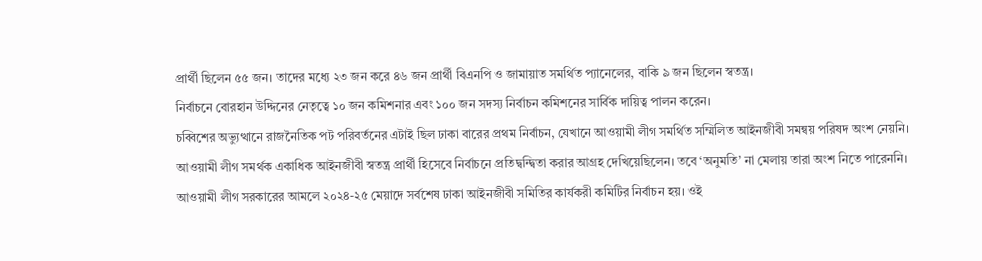প্রার্থী ছিলেন ৫৫ জন। তাদের মধ্যে ২৩ জন করে ৪৬ জন প্রার্থী বিএনপি ও জামায়াত সমর্থিত প্যানেলের, বাকি ৯ জন ছিলেন স্বতন্ত্র।
নির্বাচনে বোরহান উদ্দিনের নেতৃত্বে ১০ জন কমিশনার এবং ১০০ জন সদস্য নির্বাচন কমিশনের সার্বিক দায়িত্ব পালন করেন।
চব্বিশের অভ্যুত্থানে রাজনৈতিক পট পরিবর্তনের এটাই ছিল ঢাকা বারের প্রথম নির্বাচন, যেখানে আওয়ামী লীগ সমর্থিত সম্মিলিত আইনজীবী সমন্বয় পরিষদ অংশ নেয়নি।
আওয়ামী লীগ সমর্থক একাধিক আইনজীবী স্বতন্ত্র প্রার্থী হিসেবে নির্বাচনে প্রতিদ্বন্দ্বিতা করার আগ্রহ দেখিয়েছিলেন। তবে ‘অনুমতি’ না মেলায় তারা অংশ নিতে পারেননি।
আওয়ামী লীগ সরকারের আমলে ২০২৪-২৫ মেয়াদে সর্বশেষ ঢাকা আইনজীবী সমিতির কার্যকরী কমিটির নির্বাচন হয়। ওই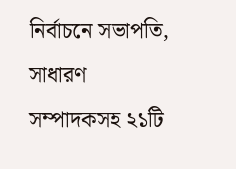নির্বাচনে সভাপতি, সাধারণ সম্পাদকসহ ২১টি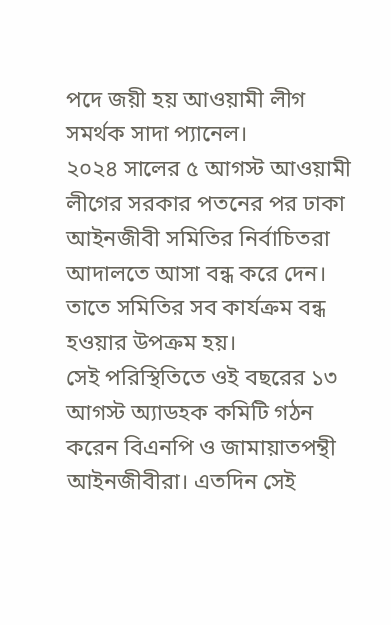পদে জয়ী হয় আওয়ামী লীগ সমর্থক সাদা প্যানেল।
২০২৪ সালের ৫ আগস্ট আওয়ামী লীগের সরকার পতনের পর ঢাকা আইনজীবী সমিতির নির্বাচিতরা আদালতে আসা বন্ধ করে দেন। তাতে সমিতির সব কার্যক্রম বন্ধ হওয়ার উপক্রম হয়।
সেই পরিস্থিতিতে ওই বছরের ১৩ আগস্ট অ্যাডহক কমিটি গঠন করেন বিএনপি ও জামায়াতপন্থী আইনজীবীরা। এতদিন সেই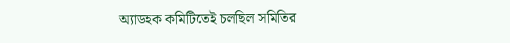অ্যাডহক কমিটিতেই চলছিল সমিতির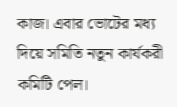কাজ। এবার ভোটের মধ্য দিয়ে সমিতি নতুন কার্যকরী কমিটি পেল।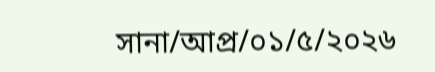সানা/আপ্র/০১/৫/২০২৬